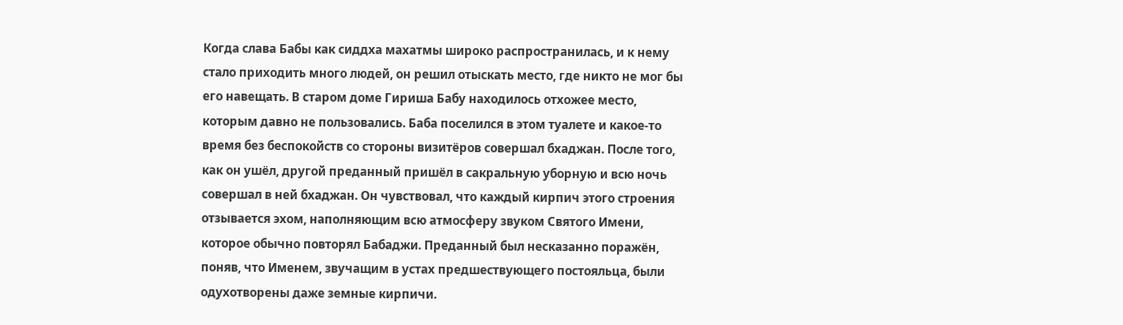Когда слава Бабы как сиддха махатмы широко распространилась, и к нему стало приходить много людей, он решил отыскать место, где никто не мог бы его навещать. В старом доме Гириша Бабу находилось отхожее место, которым давно не пользовались. Баба поселился в этом туалете и какое-то время без беспокойств со стороны визитёров совершал бхаджан. После того, как он ушёл, другой преданный пришёл в сакральную уборную и всю ночь совершал в ней бхаджан. Он чувствовал, что каждый кирпич этого строения отзывается эхом, наполняющим всю атмосферу звуком Святого Имени, которое обычно повторял Бабаджи. Преданный был несказанно поражён, поняв, что Именем, звучащим в устах предшествующего постояльца, были одухотворены даже земные кирпичи.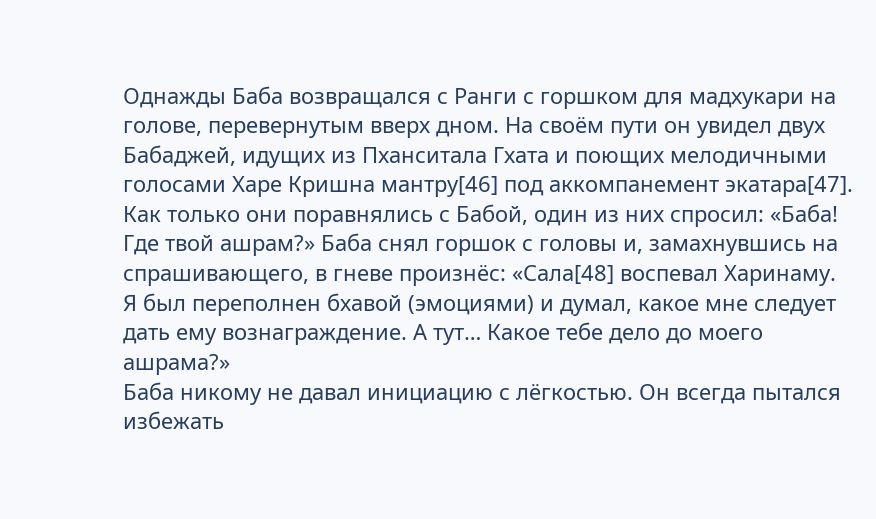Однажды Баба возвращался с Ранги с горшком для мадхукари на голове, перевернутым вверх дном. На своём пути он увидел двух Бабаджей, идущих из Пханситала Гхата и поющих мелодичными голосами Харе Кришна мантру[46] под аккомпанемент экатара[47]. Как только они поравнялись с Бабой, один из них спросил: «Баба! Где твой ашрам?» Баба снял горшок с головы и, замахнувшись на спрашивающего, в гневе произнёс: «Сала[48] воспевал Харинаму. Я был переполнен бхавой (эмоциями) и думал, какое мне следует дать ему вознаграждение. А тут… Какое тебе дело до моего ашрама?»
Баба никому не давал инициацию с лёгкостью. Он всегда пытался избежать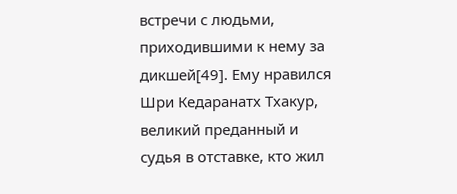встречи с людьми, приходившими к нему за дикшей[49]. Ему нравился Шри Кедаранатх Тхакур, великий преданный и судья в отставке, кто жил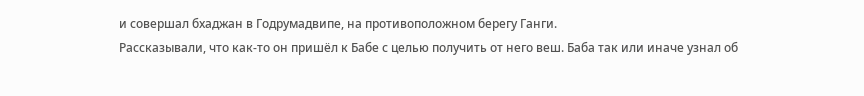и совершал бхаджан в Годрумадвипе, на противоположном берегу Ганги.
Рассказывали, что как-то он пришёл к Бабе с целью получить от него веш. Баба так или иначе узнал об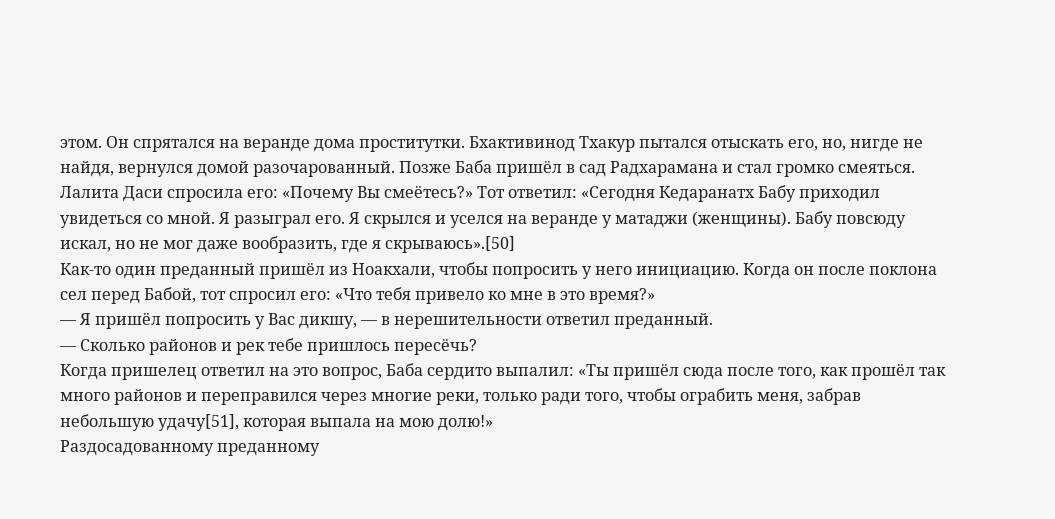этом. Он спрятался на веранде дома проститутки. Бхактивинод Тхакур пытался отыскать его, но, нигде не найдя, вернулся домой разочарованный. Позже Баба пришёл в сад Радхарамана и стал громко смеяться. Лалита Даси спросила его: «Почему Вы смеётесь?» Тот ответил: «Сегодня Кедаранатх Бабу приходил увидеться со мной. Я разыграл его. Я скрылся и уселся на веранде у матаджи (женщины). Бабу повсюду искал, но не мог даже вообразить, где я скрываюсь».[50]
Как-то один преданный пришёл из Ноакхали, чтобы попросить у него инициацию. Когда он после поклона сел перед Бабой, тот спросил его: «Что тебя привело ко мне в это время?»
— Я пришёл попросить у Вас дикшу, — в нерешительности ответил преданный.
— Сколько районов и рек тебе пришлось пересёчь?
Когда пришелец ответил на это вопрос, Баба сердито выпалил: «Ты пришёл сюда после того, как прошёл так много районов и переправился через многие реки, только ради того, чтобы ограбить меня, забрав небольшую удачу[51], которая выпала на мою долю!»
Раздосадованному преданному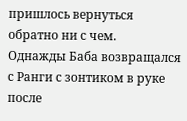пришлось вернуться обратно ни с чем.
Однажды Баба возвращался с Ранги с зонтиком в руке после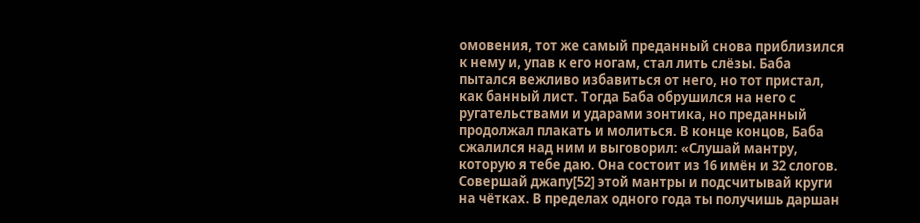омовения, тот же самый преданный снова приблизился к нему и, упав к его ногам, стал лить слёзы. Баба пытался вежливо избавиться от него, но тот пристал, как банный лист. Тогда Баба обрушился на него с ругательствами и ударами зонтика, но преданный продолжал плакать и молиться. В конце концов, Баба сжалился над ним и выговорил: «Слушай мантру, которую я тебе даю. Она состоит из 16 имён и 32 слогов. Совершай джапу[52] этой мантры и подсчитывай круги на чётках. В пределах одного года ты получишь даршан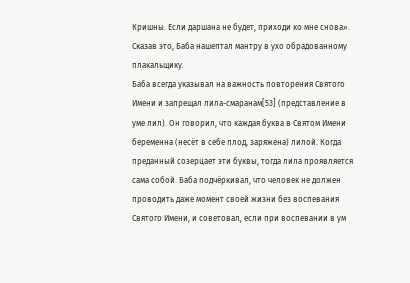Кришны. Если даршана не будет, приходи ко мне снова». Сказав это, Баба нашептал мантру в ухо обрадованному плакальщику.
Баба всегда указывал на важность повторения Святого Имени и запрещал лила-смаранам[53] (представление в уме лил). Он говорил, что каждая буква в Святом Имени беременна (несёт в себе плод, заряжена) лилой. Когда преданный созерцает эти буквы, тогда лила проявляется сама собой. Баба подчёркивал, что человек не должен проводить даже момент своей жизни без воспевания Святого Имени, и советовал, если при воспевании в ум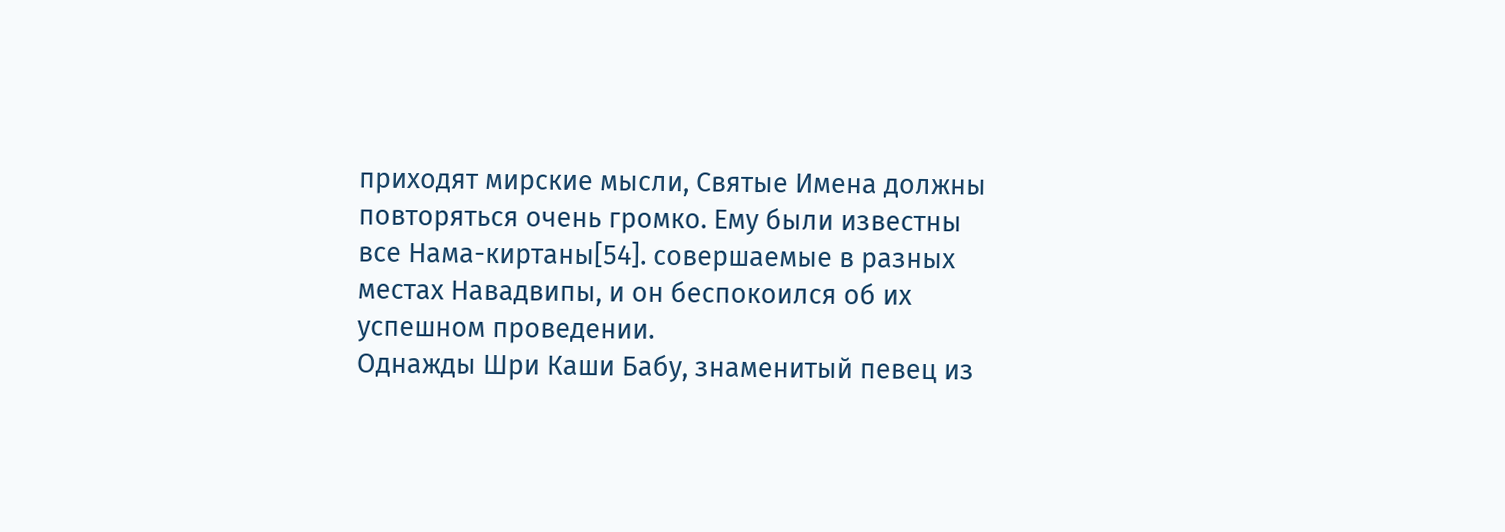приходят мирские мысли, Святые Имена должны повторяться очень громко. Ему были известны все Нама-киртаны[54]. совершаемые в разных местах Навадвипы, и он беспокоился об их успешном проведении.
Однажды Шри Каши Бабу, знаменитый певец из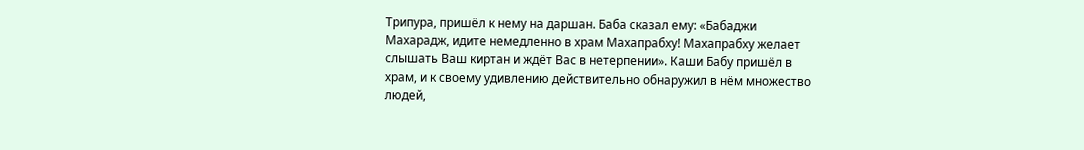Трипура, пришёл к нему на даршан. Баба сказал ему: «Бабаджи Махарадж, идите немедленно в храм Махапрабху! Махапрабху желает слышать Ваш киртан и ждёт Вас в нетерпении». Каши Бабу пришёл в храм, и к своему удивлению действительно обнаружил в нём множество людей,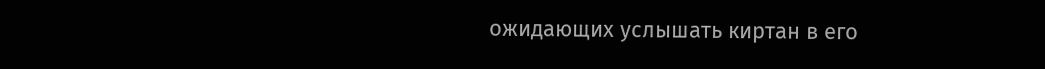ожидающих услышать киртан в его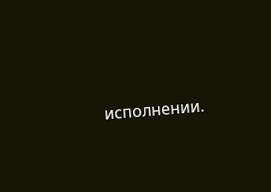исполнении.